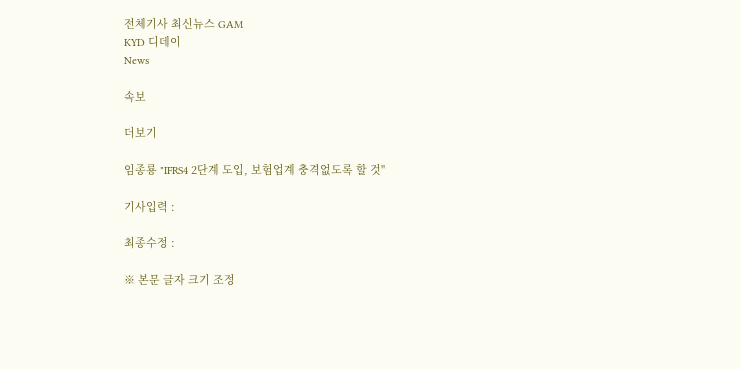전체기사 최신뉴스 GAM
KYD 디데이
News

속보

더보기

임종룡 "IFRS4 2단계 도입, 보험업계 충격없도록 할 것"

기사입력 :

최종수정 :

※ 본문 글자 크기 조정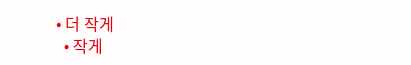• 더 작게
  • 작게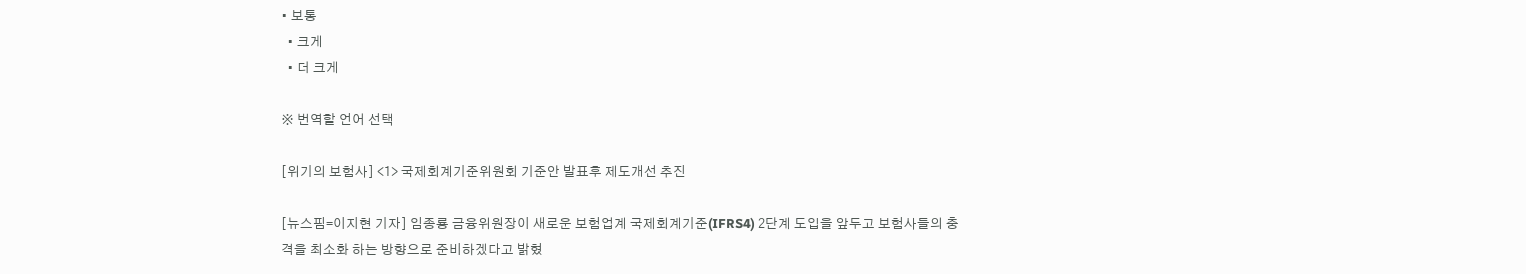• 보통
  • 크게
  • 더 크게

※ 번역할 언어 선택

[위기의 보험사] <1> 국제회계기준위원회 기준안 발표후 제도개선 추진

[뉴스핌=이지현 기자] 임종룡 금융위원장이 새로운 보험업계 국제회계기준(IFRS4) 2단계 도입을 앞두고 보험사들의 충격을 최소화 하는 방향으로 준비하겠다고 밝혔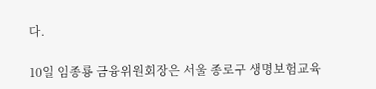다.

10일 임종룡 금융위원회장은 서울 종로구 생명보험교육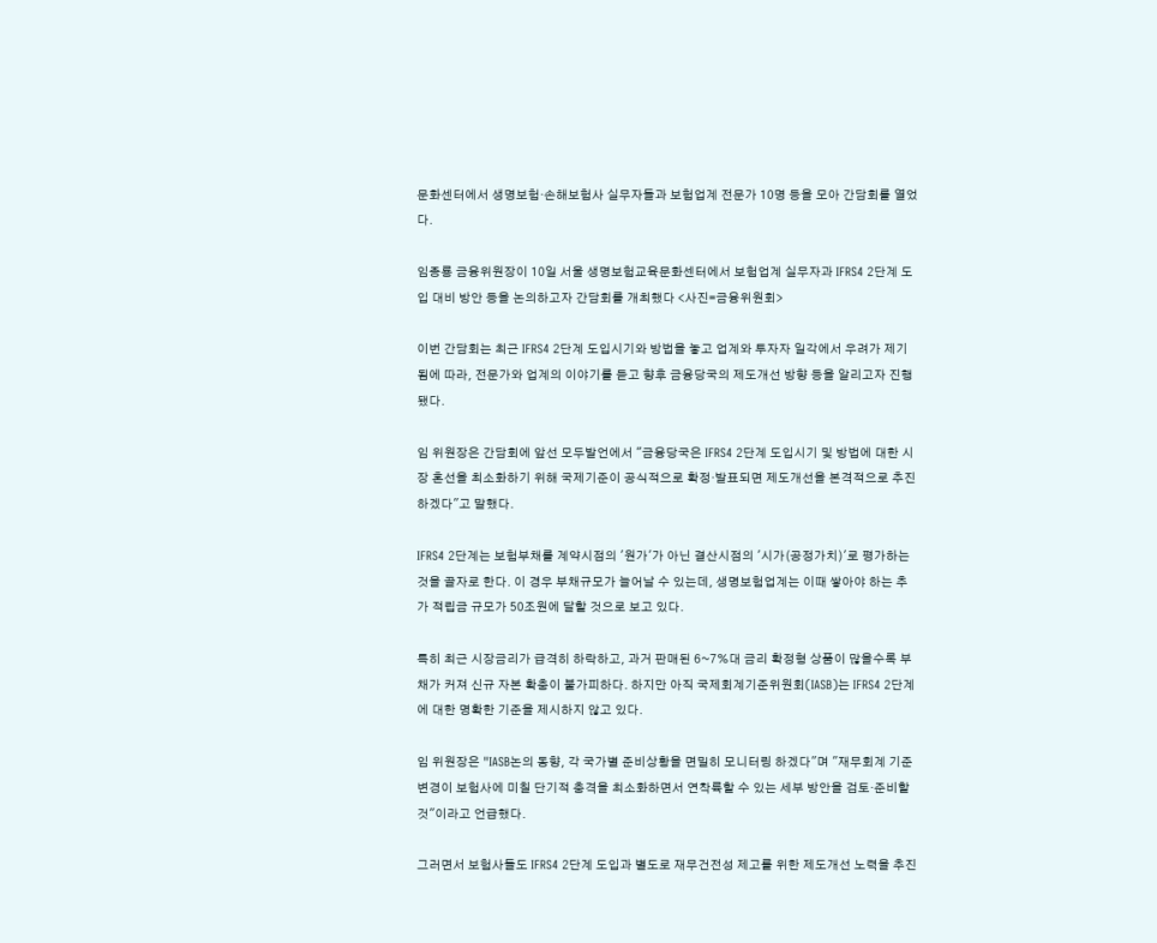문화센터에서 생명보험·손해보험사 실무자들과 보험업계 전문가 10명 등을 모아 간담회를 열었다.

임종룡 금융위원장이 10일 서울 생명보험교육문화센터에서 보험업계 실무자과 IFRS4 2단계 도입 대비 방안 등을 논의하고자 간담회를 개최했다 <사진=금융위원회>

이번 간담회는 최근 IFRS4 2단계 도입시기와 방법을 놓고 업계와 투자자 일각에서 우려가 제기됨에 따라, 전문가와 업계의 이야기를 듣고 향후 금융당국의 제도개선 방향 등을 알리고자 진행됐다.

임 위원장은 간담회에 앞선 모두발언에서 "금융당국은 IFRS4 2단계 도입시기 및 방법에 대한 시장 혼선을 최소화하기 위해 국제기준이 공식적으로 확정·발표되면 제도개선을 본격적으로 추진하겠다"고 말했다.

IFRS4 2단계는 보험부채를 계약시점의 '원가'가 아닌 결산시점의 '시가(공정가치)'로 평가하는 것을 골자로 한다. 이 경우 부채규모가 늘어날 수 있는데, 생명보험업계는 이때 쌓아야 하는 추가 적립금 규모가 50조원에 달할 것으로 보고 있다.

특히 최근 시장금리가 급격히 하락하고, 과거 판매된 6~7%대 금리 확정형 상품이 많을수록 부채가 커져 신규 자본 확충이 불가피하다. 하지만 아직 국제회계기준위원회(IASB)는 IFRS4 2단계에 대한 명확한 기준을 제시하지 않고 있다.

임 위원장은 "IASB논의 동향, 각 국가별 준비상황을 면밀히 모니터링 하겠다"며 "재무회계 기준 변경이 보험사에 미칠 단기적 충격을 최소화하면서 연착륙할 수 있는 세부 방안을 검토·준비할 것"이라고 언급했다.

그러면서 보험사들도 IFRS4 2단계 도입과 별도로 재무건전성 제고를 위한 제도개선 노력을 추진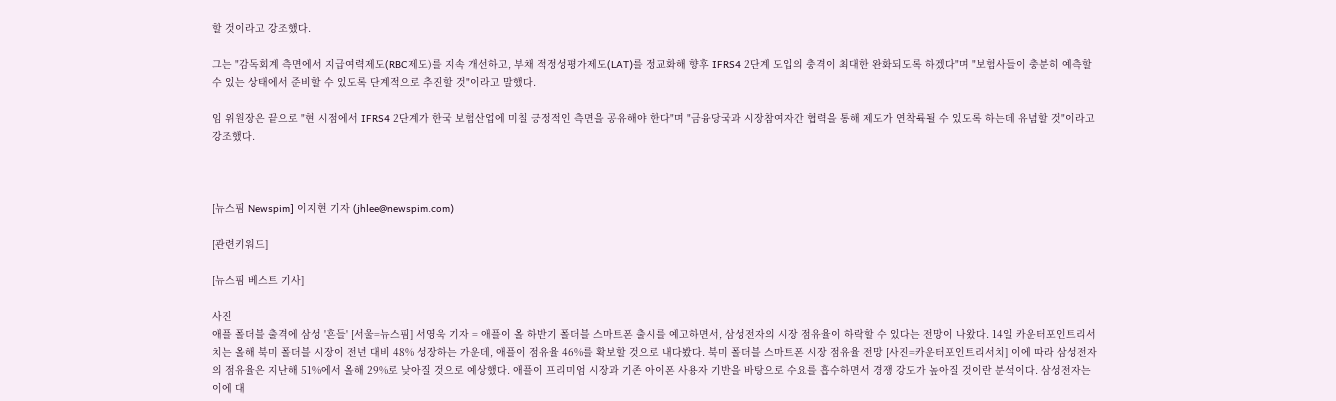할 것이라고 강조했다.

그는 "감독회계 측면에서 지급여력제도(RBC제도)를 지속 개선하고, 부채 적정성평가제도(LAT)를 정교화해 향후 IFRS4 2단계 도입의 충격이 최대한 완화되도록 하겠다"며 "보험사들이 충분히 예측할 수 있는 상태에서 준비할 수 있도록 단계적으로 추진할 것"이라고 말했다.

임 위원장은 끝으로 "현 시점에서 IFRS4 2단계가 한국 보험산업에 미칠 긍정적인 측면을 공유해야 한다"며 "금융당국과 시장참여자간 협력을 통해 제도가 연착륙될 수 있도록 하는데 유념할 것"이라고 강조했다.



[뉴스핌 Newspim] 이지현 기자 (jhlee@newspim.com)

[관련키워드]

[뉴스핌 베스트 기사]

사진
애플 폴더블 출격에 삼성 '흔들' [서울=뉴스핌] 서영욱 기자 = 애플이 올 하반기 폴더블 스마트폰 출시를 예고하면서, 삼성전자의 시장 점유율이 하락할 수 있다는 전망이 나왔다. 14일 카운터포인트리서치는 올해 북미 폴더블 시장이 전년 대비 48% 성장하는 가운데, 애플이 점유율 46%를 확보할 것으로 내다봤다. 북미 폴더블 스마트폰 시장 점유율 전망 [사진=카운터포인트리서치] 이에 따라 삼성전자의 점유율은 지난해 51%에서 올해 29%로 낮아질 것으로 예상했다. 애플이 프리미엄 시장과 기존 아이폰 사용자 기반을 바탕으로 수요를 흡수하면서 경쟁 강도가 높아질 것이란 분석이다. 삼성전자는 이에 대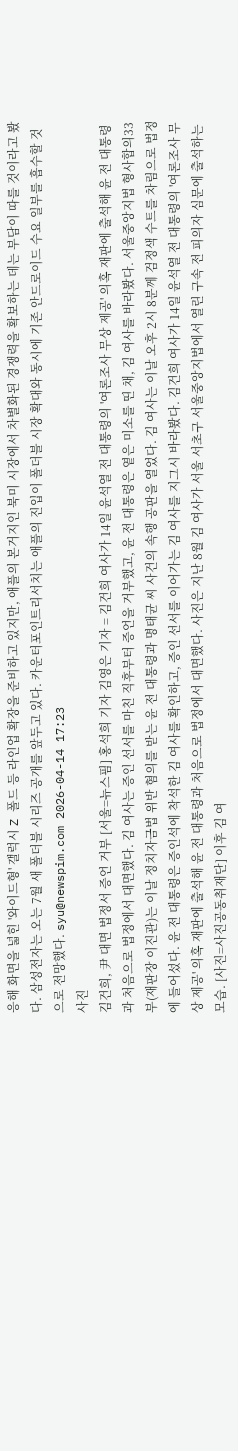응해 화면을 넓힌 '와이드형' 갤럭시 Z 폴드 등 라인업 확장을 준비하고 있지만, 애플의 본거지인 북미 시장에서 차별화된 경쟁력을 확보하는 데는 부담이 따를 것이라고 봤다. 삼성전자는 오는 7월 새 폴더블 시리즈 공개를 앞두고 있다. 카운터포인트리서치는 애플의 진입이 폴더블 시장 확대와 동시에 기존 안드로이드 수요 일부를 흡수할 것으로 전망했다. syu@newspim.com 2026-04-14 17:23
사진
김건희, 尹 대면 법정서 증언 거부 [서울=뉴스핌] 홍석희 기자 김영은 기자 = 김건희 여사가 14일 윤석열 전 대통령의 '여론조사 무상 제공' 의혹 재판에 출석해 윤 전 대통령과 처음으로 법정에서 대면했다. 김 여사는 증인 선서를 마친 직후부터 증언을 거부했고, 윤 전 대통령은 옅은 미소를 띤 채, 김 여사를 바라봤다. 서울중앙지법 형사합의33부(재판장 이진관)는 이날 정치자금법 위반 혐의를 받는 윤 전 대통령과 명태균 씨 사건의 속행 공판을 열었다. 김 여사는 이날 오후 2시 8분께 검정색 수트를 차림으로 법정에 들어섰다. 윤 전 대통령은 증인석에 착석한 김 여사를 확인하고, 증인 선서를 이어가는 김 여사를 지그시 바라봤다. 김건희 여사가 14일 윤석열 전 대통령의 '여론조사 무상 제공' 의혹 재판에 출석해 윤 전 대통령과 처음으로 법정에서 대면했다. 사진은 지난 8월 김 여사가 서울 서초구 서울중앙지법에서 열린 구속 전 피의자 심문에 출석하는 모습. [사진=사진공동취재단] 이후 김 여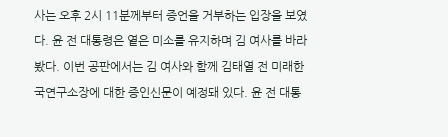사는 오후 2시 11분께부터 증언을 거부하는 입장을 보였다. 윤 전 대통령은 옅은 미소를 유지하며 김 여사를 바라봤다. 이번 공판에서는 김 여사와 함께 김태열 전 미래한국연구소장에 대한 증인신문이 예정돼 있다. 윤 전 대통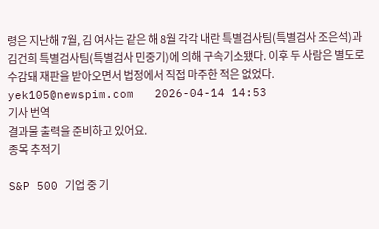령은 지난해 7월, 김 여사는 같은 해 8월 각각 내란 특별검사팀(특별검사 조은석)과 김건희 특별검사팀(특별검사 민중기)에 의해 구속기소됐다. 이후 두 사람은 별도로 수감돼 재판을 받아오면서 법정에서 직접 마주한 적은 없었다. yek105@newspim.com   2026-04-14 14:53
기사 번역
결과물 출력을 준비하고 있어요.
종목 추적기

S&P 500 기업 중 기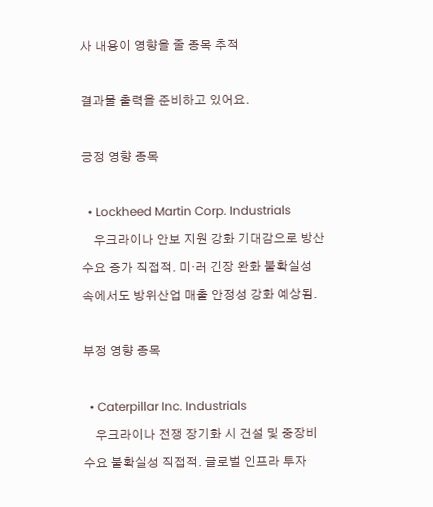사 내용이 영향을 줄 종목 추적

결과물 출력을 준비하고 있어요.

긍정 영향 종목

  • Lockheed Martin Corp. Industrials
    우크라이나 안보 지원 강화 기대감으로 방산 수요 증가 직접적. 미·러 긴장 완화 불확실성 속에서도 방위산업 매출 안정성 강화 예상됨.

부정 영향 종목

  • Caterpillar Inc. Industrials
    우크라이나 전쟁 장기화 시 건설 및 중장비 수요 불확실성 직접적. 글로벌 인프라 투자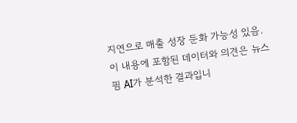지연으로 매출 성장 둔화 가능성 있음.
이 내용에 포함된 데이터와 의견은 뉴스핌 AI가 분석한 결과입니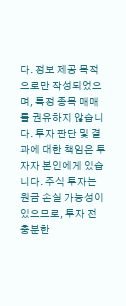다. 정보 제공 목적으로만 작성되었으며, 특정 종목 매매를 권유하지 않습니다. 투자 판단 및 결과에 대한 책임은 투자자 본인에게 있습니다. 주식 투자는 원금 손실 가능성이 있으므로, 투자 전 충분한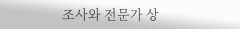조사와 전문가 상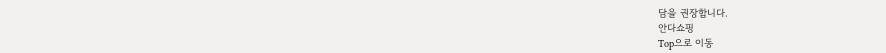담을 권장합니다.
안다쇼핑
Top으로 이동